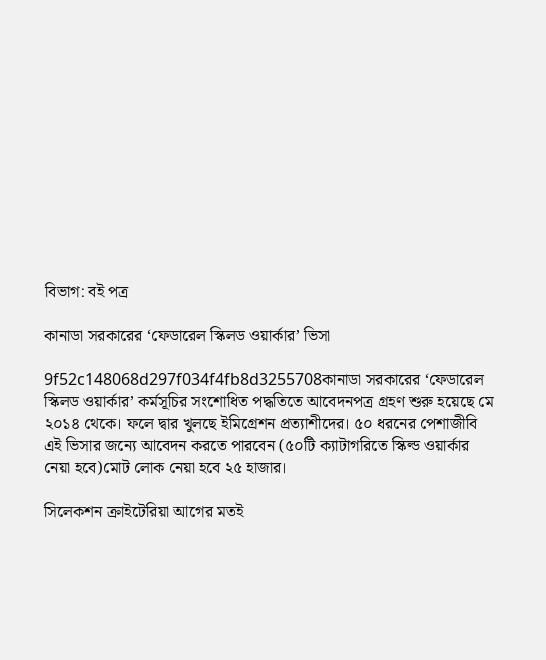বিভাগ: বই পত্র

কানাডা সরকারের ‘ফেডারেল স্কিলড ওয়ার্কার’ ভিসা

9f52c148068d297f034f4fb8d3255708কানাডা সরকারের ‘ফেডারেল স্কিলড ওয়ার্কার’ কর্মসূচির সংশোধিত পদ্ধতিতে আবেদনপত্র গ্রহণ শুরু হয়েছে মে ২০১৪ থেকে। ফলে দ্বার খুলছে ইমিগ্রেশন প্রত্যাশীদের। ৫০ ধরনের পেশাজীবি এই ভিসার জন্যে আবেদন করতে পারবেন (৫০টি ক্যাটাগরিতে স্কিল্ড ওয়ার্কার নেয়া হবে)মোট লোক নেয়া হবে ২৫ হাজার।

সিলেকশন ক্রাইটেরিয়া আগের মতই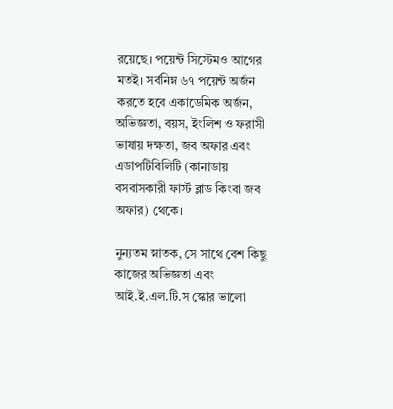রয়েছে। পয়েন্ট সিস্টেমও আগের মতই। সর্বনিম্ন ৬৭ পয়েন্ট অর্জন করতে হবে একাডেমিক অর্জন, অভিজ্ঞতা, বয়স, ইংলিশ ও ফরাসী ভাষায় দক্ষতা, জব অফার এবং এডাপটিবিলিটি (কানাডায় বসবাসকারী ফার্স্ট ব্লাড কিংবা জব অফার) থেকে।

নুন্যতম স্নাতক, সে সাথে বেশ কিছু কাজের অভিজ্ঞতা এবং আই.ই.এল.টি.স স্কোর ভালো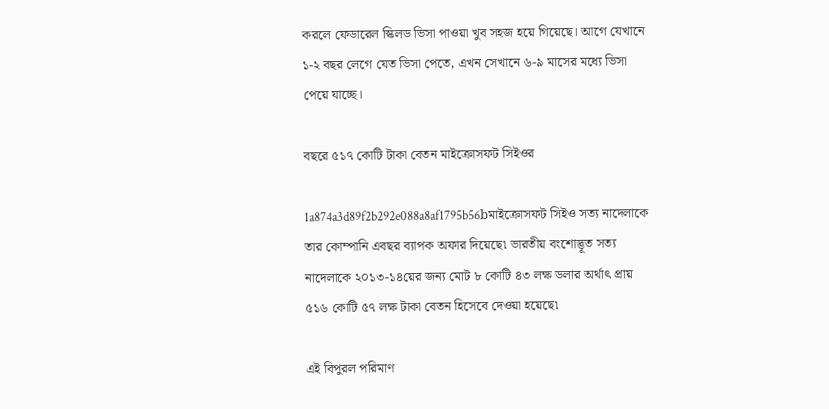করলে ফেডারেল স্কিলড ভিসা পাওয়া খুব সহজ হয়ে গিয়েছে। আগে যেখানে ১-২ বছর লেগে যেত ভিসা পেতে, এখন সেখানে ৬-৯ মাসের মধ্যে ভিসা পেয়ে যাচ্ছে।

বছরে ৫১৭ কোটি টাকা বেতন মাইক্রোসফট সিইওর

1a874a3d89f2b292e088a8af1795b56bমাইক্রোসফট সিইও সত্য নাদেলাকে তার কোম্পানি এবছর ব্যাপক অফার দিয়েছে৷ ভারতীয় বংশোদ্ভূত সত্য নাদেলাকে ২০১৩-১৪য়ের জন্য মোট ৮ কোটি ৪৩ লক্ষ ডলার অর্থাৎ প্রায় ৫১৬ কোটি ৫৭ লক্ষ টাকা বেতন হিসেবে দেওয়া হয়েছে৷

এই বিপুরল পরিমাণ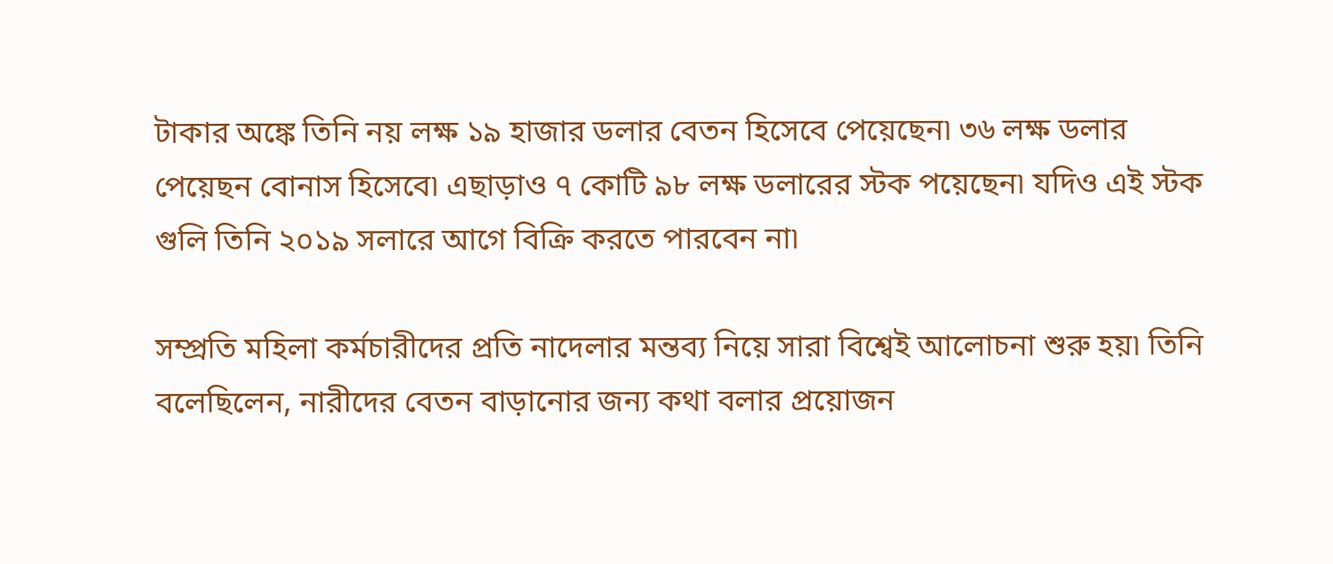টাকার অঙ্কে তিনি নয় লক্ষ ১৯ হাজার ডলার বেতন হিসেবে পেয়েছেন৷ ৩৬ লক্ষ ডলার পেয়েছন বোনাস হিসেবে৷ এছাড়াও ৭ কোটি ৯৮ লক্ষ ডলারের স্টক পয়েছেন৷ যদিও এই স্টক গুলি তিনি ২০১৯ সলারে আগে বিক্রি করতে পারবেন না৷

সম্প্রতি মহিলা কর্মচারীদের প্রতি নাদেলার মন্তব্য নিয়ে সারা বিশ্বেই আলোচনা শুরু হয়৷ তিনি বলেছিলেন, নারীদের বেতন বাড়ানোর জন্য কথা বলার প্রয়োজন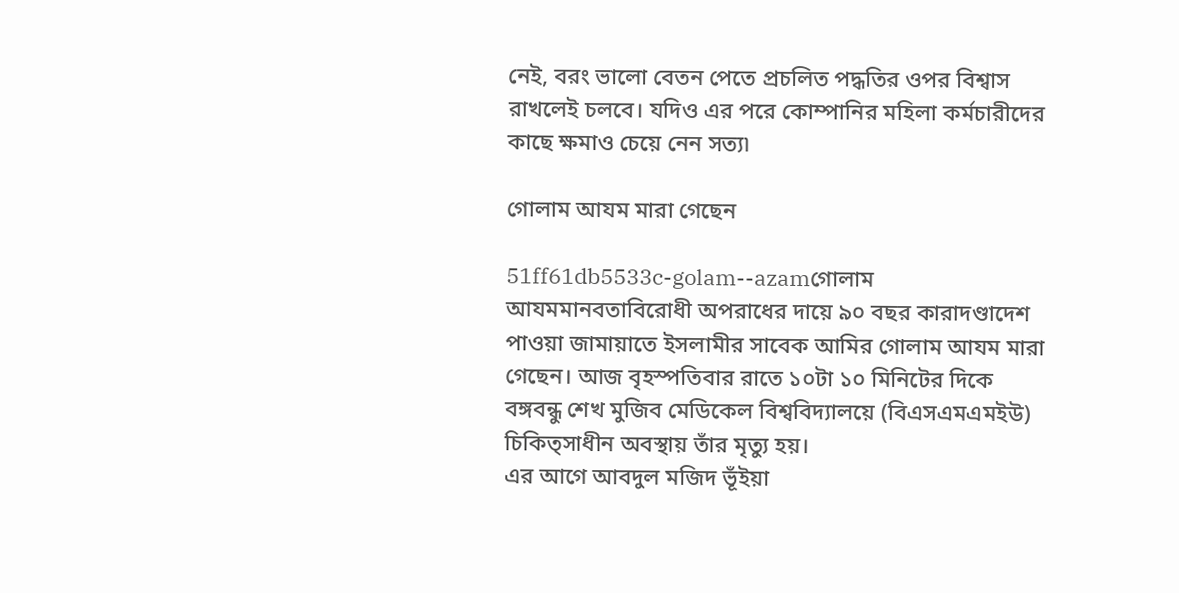নেই, বরং ভালো বেতন পেতে প্রচলিত পদ্ধতির ওপর বিশ্বাস রাখলেই চলবে। যদিও এর পরে কোম্পানির মহিলা কর্মচারীদের কাছে ক্ষমাও চেয়ে নেন সত্য৷

গোলাম আযম মারা গেছেন

51ff61db5533c-golam--azamগোলাম আযমমানবতাবিরোধী অপরাধের দায়ে ৯০ বছর কারাদণ্ডাদেশ পাওয়া জামায়াতে ইসলামীর সাবেক আমির গোলাম আযম মারা গেছেন। আজ বৃহস্পতিবার রাতে ১০টা ১০ মিনিটের দিকে বঙ্গবন্ধু শেখ মুজিব মেডিকেল বিশ্ববিদ্যালয়ে (বিএসএমএমইউ) চিকিত্সাধীন অবস্থায় তাঁর মৃত্যু হয়।
এর আগে আবদুল মজিদ ভূঁইয়া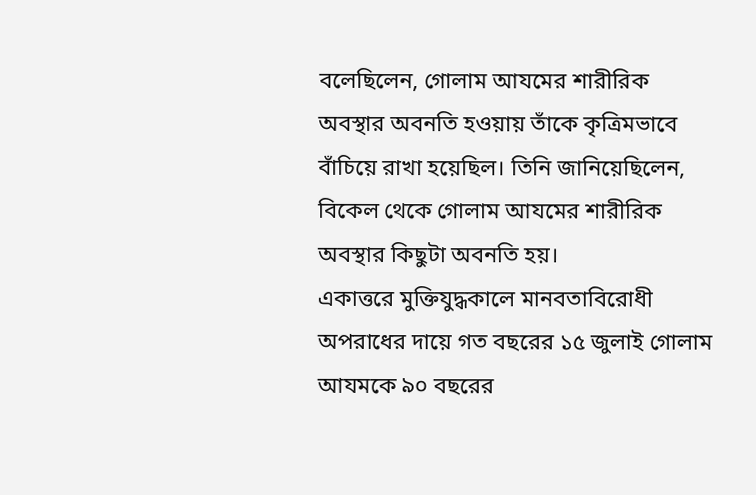বলেছিলেন, গোলাম আযমের শারীরিক অবস্থার অবনতি হওয়ায় তাঁকে কৃত্রিমভাবে বাঁচিয়ে রাখা হয়েছিল। তিনি জানিয়েছিলেন, বিকেল থেকে গোলাম আযমের শারীরিক অবস্থার কিছুটা অবনতি হয়।
একাত্তরে মুক্তিযুদ্ধকালে মানবতাবিরোধী অপরাধের দায়ে গত বছরের ১৫ জুলাই গোলাম আযমকে ৯০ বছরের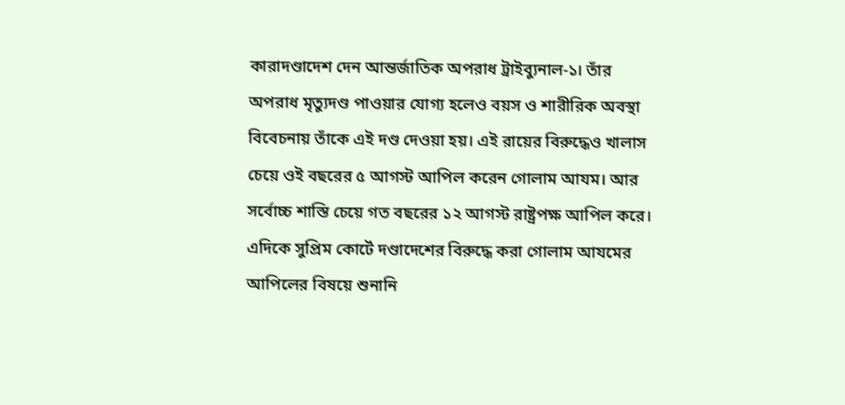কারাদণ্ডাদেশ দেন আন্তর্জাতিক অপরাধ ট্রাইব্যুনাল-১। তাঁর অপরাধ মৃত্যুদণ্ড পাওয়ার যোগ্য হলেও বয়স ও শারীরিক অবস্থা বিবেচনায় তাঁকে এই দণ্ড দেওয়া হয়। এই রায়ের বিরুদ্ধেও খালাস চেয়ে ওই বছরের ৫ আগস্ট আপিল করেন গোলাম আযম। আর সর্বোচ্চ শাস্তি চেয়ে গত বছরের ১২ আগস্ট রাষ্ট্রপক্ষ আপিল করে।
এদিকে সুপ্রিম কোর্টে দণ্ডাদেশের বিরুদ্ধে করা গোলাম আযমের আপিলের বিষয়ে শুনানি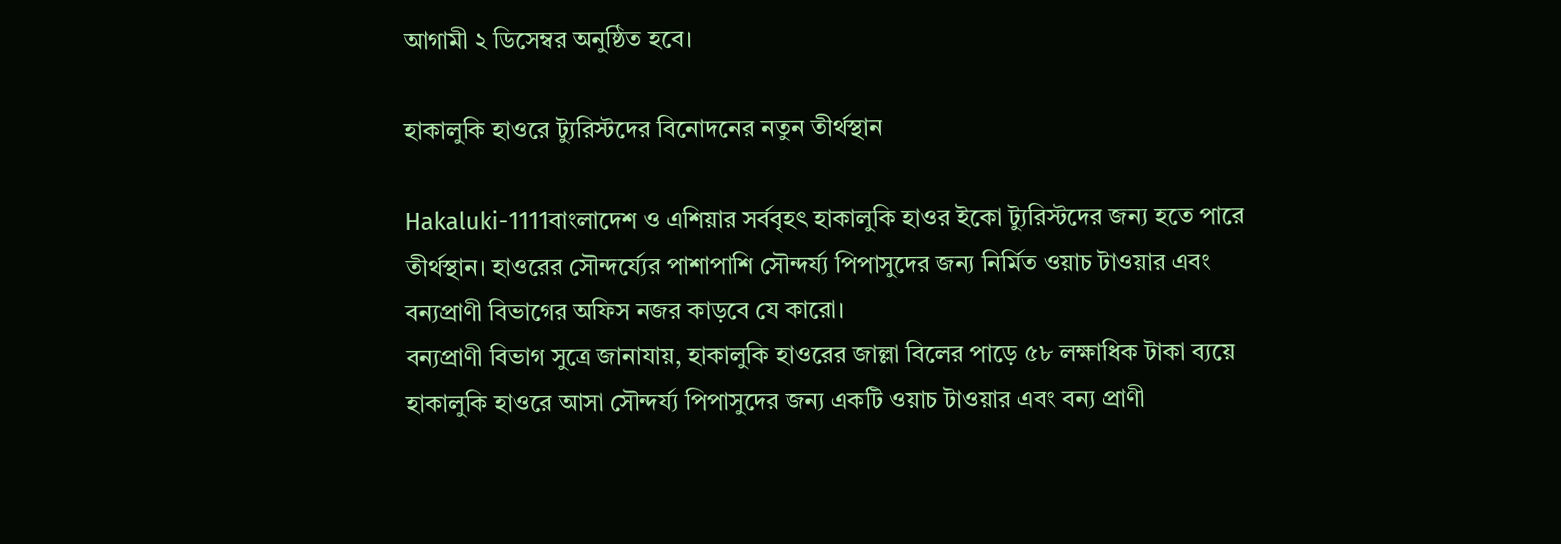আগামী ২ ডিসেম্বর অনুষ্ঠিত হবে।

হাকালুকি হাওরে ট্যুরিস্টদের বিনোদনের নতুন তীর্থস্থান

Hakaluki-1111বাংলাদেশ ও এশিয়ার সর্ববৃহৎ হাকালুকি হাওর ইকো ট্যুরিস্টদের জন্য হতে পারে তীর্থস্থান। হাওরের সৌন্দর্য্যের পাশাপাশি সৌন্দর্য্য পিপাসুদের জন্য নির্মিত ওয়াচ টাওয়ার এবং বন্যপ্রাণী বিভাগের অফিস নজর কাড়বে যে কারো।
বন্যপ্রাণী বিভাগ সুত্রে জানাযায়, হাকালুকি হাওরের জাল্লা বিলের পাড়ে ৫৮ লক্ষাধিক টাকা ব্যয়ে হাকালুকি হাওরে আসা সৌন্দর্য্য পিপাসুদের জন্য একটি ওয়াচ টাওয়ার এবং বন্য প্রাণী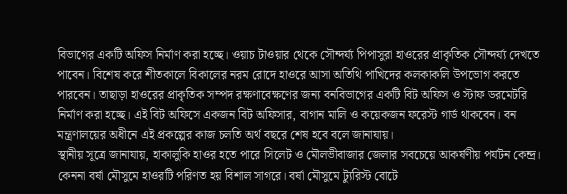বিভাগের একটি অফিস নির্মাণ করা হচ্ছে। ওয়াচ টাওয়ার থেকে সৌন্দর্য্য পিপাসুরা হাওরের প্রাকৃতিক সৌন্দর্য্য দেখতে পাবেন। বিশেষ করে শীতকালে বিকালের নরম রোদে হাওরে আসা অতিথি পাখিদের কলকাকলি উপভোগ করতে পারবেন। তাছাড়া হাওরের প্রাকৃতিক সম্পদ রক্ষণাবেক্ষণের জন্য বনবিভাগের একটি বিট অফিস ও স্টাফ ডরমেটরি নির্মাণ করা হচ্ছে। এই বিট অফিসে একজন বিট অফিসার, বাগান মালি ও কয়েকজন ফরেস্ট গার্ড থাকবেন। বন মন্ত্রণালয়ের অধীনে এই প্রকল্পের কাজ চলতি অর্থ বছরে শেষ হবে বলে জানাযায়।
স্থানীয় সূত্রে জানাযায়, হাকালুকি হাওর হতে পারে সিলেট ও মৌলভীবাজার জেলার সবচেয়ে আকর্ষণীয় পর্যটন কেন্দ্র। কেননা বর্ষা মৌসুমে হাওরটি পরিণত হয় বিশাল সাগরে। বর্ষা মৌসুমে ট্যুরিস্ট বোটে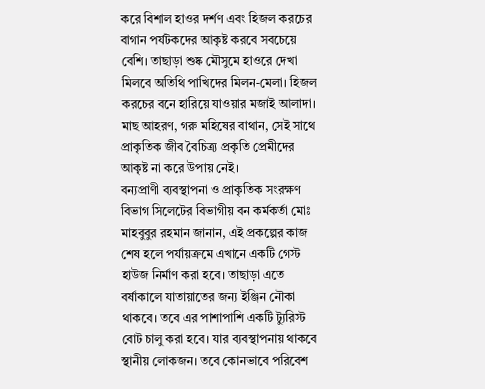করে বিশাল হাওর দর্শণ এবং হিজল করচের বাগান পর্যটকদের আকৃষ্ট করবে সবচেয়ে বেশি। তাছাড়া শুষ্ক মৌসুমে হাওরে দেখা মিলবে অতিথি পাখিদের মিলন-মেলা। হিজল করচের বনে হারিয়ে যাওয়ার মজাই আলাদা। মাছ আহরণ, গরু মহিষের বাথান, সেই সাথে প্রাকৃতিক জীব বৈচিত্র্য প্রকৃতি প্রেমীদের আকৃষ্ট না করে উপায় নেই।
বন্যপ্রাণী ব্যবস্থাপনা ও প্রাকৃতিক সংরক্ষণ বিভাগ সিলেটের বিভাগীয় বন কর্মকর্তা মোঃ মাহবুবুর রহমান জানান, এই প্রকল্পের কাজ শেষ হলে পর্যায়ক্রমে এখানে একটি গেস্ট হাউজ নির্মাণ করা হবে। তাছাড়া এতে বর্ষাকালে যাতায়াতের জন্য ইঞ্জিন নৌকা থাকবে। তবে এর পাশাপাশি একটি ট্যুরিস্ট বোট চালু করা হবে। যার ব্যবস্থাপনায় থাকবে স্থানীয় লোকজন। তবে কোনভাবে পরিবেশ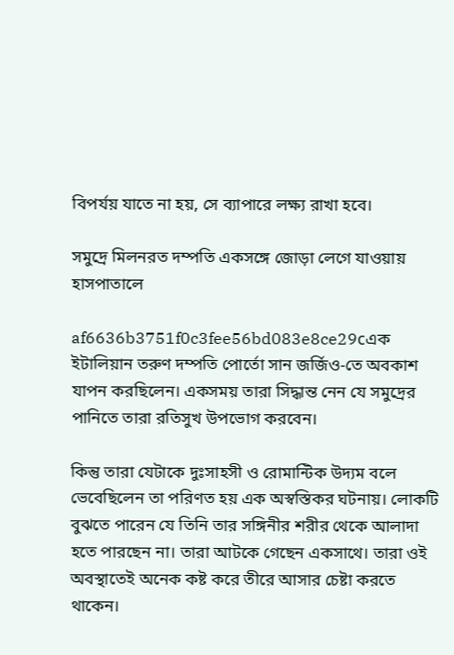বিপর্যয় যাতে না হয়, সে ব্যাপারে লক্ষ্য রাখা হবে।

সমুদ্রে মিলনরত দম্পতি একসঙ্গে জোড়া লেগে যাওয়ায় হাসপাতালে

af6636b3751f0c3fee56bd083e8ce29cএক ইটালিয়ান তরুণ দম্পতি পোর্তো সান জর্জিও-তে অবকাশ যাপন করছিলেন। একসময় তারা সিদ্ধান্ত নেন যে সমুদ্রের পানিতে তারা রতিসুখ উপভোগ করবেন।

কিন্তু তারা যেটাকে দুঃসাহসী ও রোমান্টিক উদ্যম বলে ভেবেছিলেন তা পরিণত হয় এক অস্বস্তিকর ঘটনায়। লোকটি বুঝতে পারেন যে তিনি তার সঙ্গিনীর শরীর থেকে আলাদা হতে পারছেন না। তারা আটকে গেছেন একসাথে। তারা ওই অবস্থাতেই অনেক কষ্ট করে তীরে আসার চেষ্টা করতে থাকেন।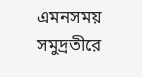এমনসময় সমুদ্রতীরে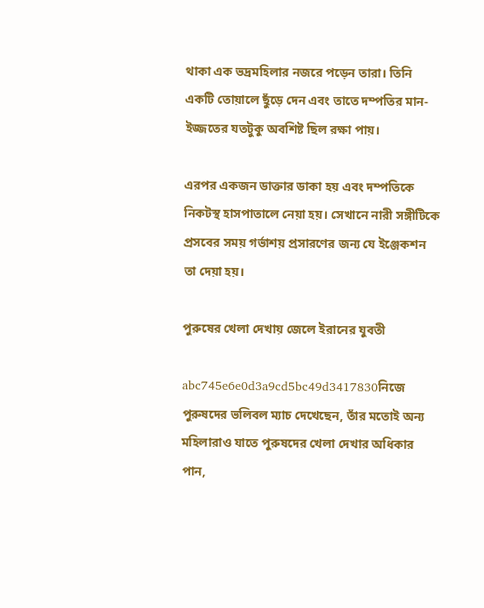থাকা এক ভদ্রমহিলার নজরে পড়েন তারা। তিনি একটি তোয়ালে ছুঁড়ে দেন এবং তাতে দম্পতির মান-ইজ্জতের যতটুকু অবশিষ্ট ছিল রক্ষা পায়।

এরপর একজন ডাক্তার ডাকা হয় এবং দম্পতিকে নিকটস্থ হাসপাতালে নেয়া হয়। সেখানে নারী সঙ্গীটিকে প্রসবের সময় গর্ভাশয় প্রসারণের জন্য যে ইঞ্জেকশন তা দেয়া হয়।

পুরুষের খেলা দেখায় জেলে ইরানের যুবতী

abc745e6e0d3a9cd5bc49d3417830নিজে পুরুষদের ভলিবল ম্যাচ দেখেছেন, তাঁর মতোই অন্য মহিলারাও যাতে পুরুষদের খেলা দেখার অধিকার পান,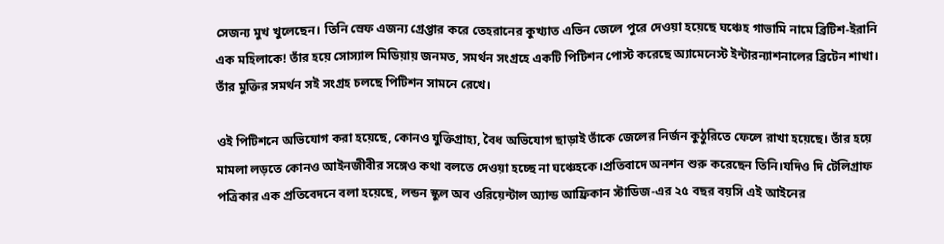সেজন্য মুখ খুলেছেন। তিনি স্রেফ এজন্য গ্রেপ্তার করে তেহরানের কুখ্যাত এভিন জেলে পুরে দেওয়া হয়েছে ঘঞ্চেহ গাভামি নামে ব্রিটিশ-ইরানি এক মহিলাকে! তাঁর হয়ে সোস্যাল মিডিয়ায় জনমত, সমর্থন সংগ্রহে একটি পিটিশন পোস্ট করেছে অ্যামেনেস্ট ইন্টারন্যাশনালের ব্রিটেন শাখা। তাঁর মুক্তির সমর্থন সই সংগ্রহ চলছে পিটিশন সামনে রেখে।

ওই পিটিশনে অভিযোগ করা হয়েছে, কোনও যুক্তিগ্রাহ্য, বৈধ অভিযোগ ছাড়াই তাঁকে জেলের নির্জন কুঠুরিতে ফেলে রাখা হয়েছে। তাঁর হয়ে মামলা লড়তে কোনও আইনজীবীর সঙ্গেও কথা বলতে দেওয়া হচ্ছে না ঘঞ্চেহকে।প্রতিবাদে অনশন শুরু করেছেন তিনি।যদিও দি টেলিগ্রাফ পত্রিকার এক প্রতিবেদনে বলা হয়েছে, লন্ডন স্কুল অব ওরিয়েন্টাল অ্যান্ড আফ্রিকান স্টাডিজ-এর ২৫ বছর বয়সি এই আইনের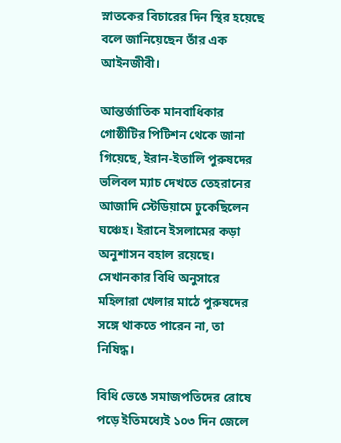স্নাতকের বিচারের দিন স্থির হয়েছে বলে জানিয়েছেন তাঁর এক আইনজীবী।

আন্তর্জাতিক মানবাধিকার গোষ্ঠীটির পিটিশন থেকে জানা গিয়েছে, ইরান-ইতালি পুরুষদের ভলিবল ম্যাচ দেখতে তেহরানের আজাদি স্টেডিয়ামে ঢুকেছিলেন ঘঞ্চেহ। ইরানে ইসলামের কড়া অনুশাসন বহাল রয়েছে। সেখানকার বিধি অনুসারে মহিলারা খেলার মাঠে পুরুষদের সঙ্গে থাকতে পারেন না, তা নিষিদ্ধ।

বিধি ভেঙে সমাজপতিদের রোষে পড়ে ইতিমধ্যেই ১০৩ দিন জেলে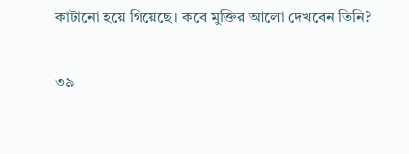কাটানো হয়ে গিয়েছে। কবে মুক্তির আলো দেখবেন তিনি?

৩৯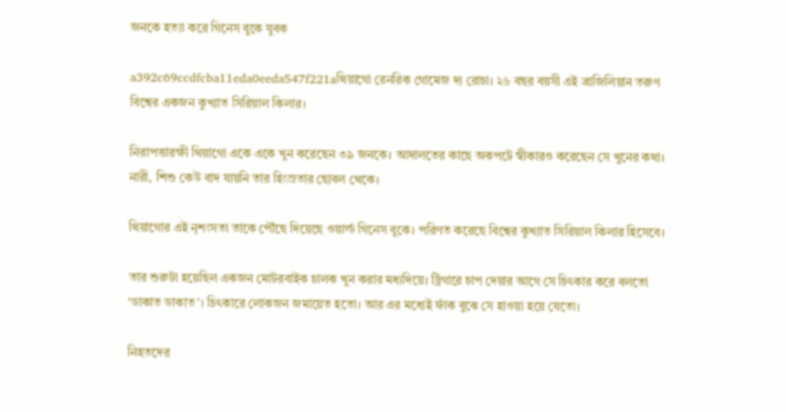জনকে হত্যা করে গিনেস বুকে যুবক

a392c69ccdfcba11eda0eeda547f221aথিয়াগো রেনরিক গোমেজ দ্য রোচা। ২৬ বছর বয়সী এই ব্রাজিলিয়ান তরুণ বিশ্বের একজন কুখ্যাত সিরিয়াল কিলার।

নিরাপত্তারক্ষী থিয়াগো একে একে খুন করেছেন ৩৯ জনকে। আদালতের কাছে অকপটে স্বীকারও করেছেন সে খুনের কথা। নারী, শিশু কেউ বাদ যায়নি তার হিংস্রতার ছোবল থেকে।

থিয়াগোর এই নৃশংসতা তাকে পৌঁছে দিয়েছে ওয়ার্ল্ড গিনেস বুকে। পরিণত করেছে বিশ্বের কুখ্যাত সিরিয়াল কিলার হিসেবে।

তার শুরুটা হয়েছিল একজন মোটরবাইক চালক খুন করার মধ্যদিয়ে। ট্রিগারে চাপ দেয়ার আগে সে চিৎকার করে বলতো ‘ডাকাত ডাকাত’। চিৎকারে লোকজন জমায়েত হতো। আর এর মধ্যেই ফাঁক বুঝে সে হাওয়া হয়ে যেতো।

নিহতদের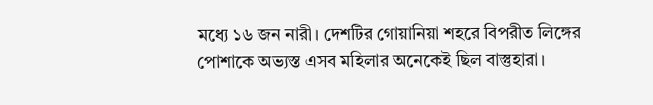মধ্যে ১৬ জন নারী। দেশটির গোয়ানিয়া শহরে বিপরীত লিঙ্গের পোশাকে অভ্যস্ত এসব মহিলার অনেকেই ছিল বাস্তুহারা।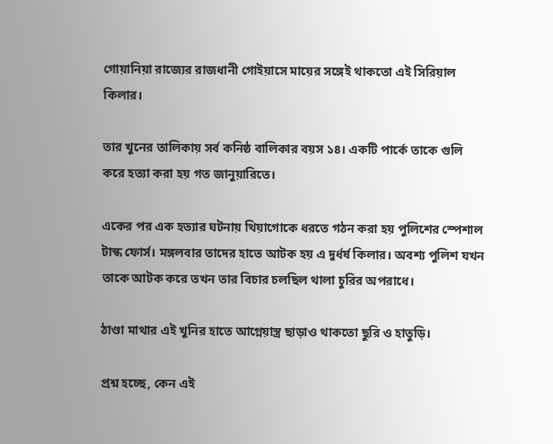গোয়ানিয়া রাজ্যের রাজধানী গোইয়াসে মায়ের সঙ্গেই থাকতো এই সিরিয়াল কিলার।

তার খুনের তালিকায় সর্ব কনিষ্ঠ বালিকার বয়স ১৪। একটি পার্কে তাকে গুলি করে হত্যা করা হয় গত জানুয়ারিতে।

একের পর এক হত্যার ঘটনায় থিয়াগোকে ধরতে গঠন করা হয় পুলিশের স্পেশাল টাস্ক ফোর্স। মঙ্গলবার তাদের হাতে আটক হয় এ দুর্ধর্ষ কিলার। অবশ্য পুলিশ যখন তাকে আটক করে তখন তার বিচার চলছিল থালা চুরির অপরাধে।

ঠাণ্ডা মাথার এই খুনির হাতে আগ্নেয়াস্ত্র ছাড়াও থাকতো ছুরি ও হাতুড়ি।

প্রশ্ন হচ্ছে, কেন এই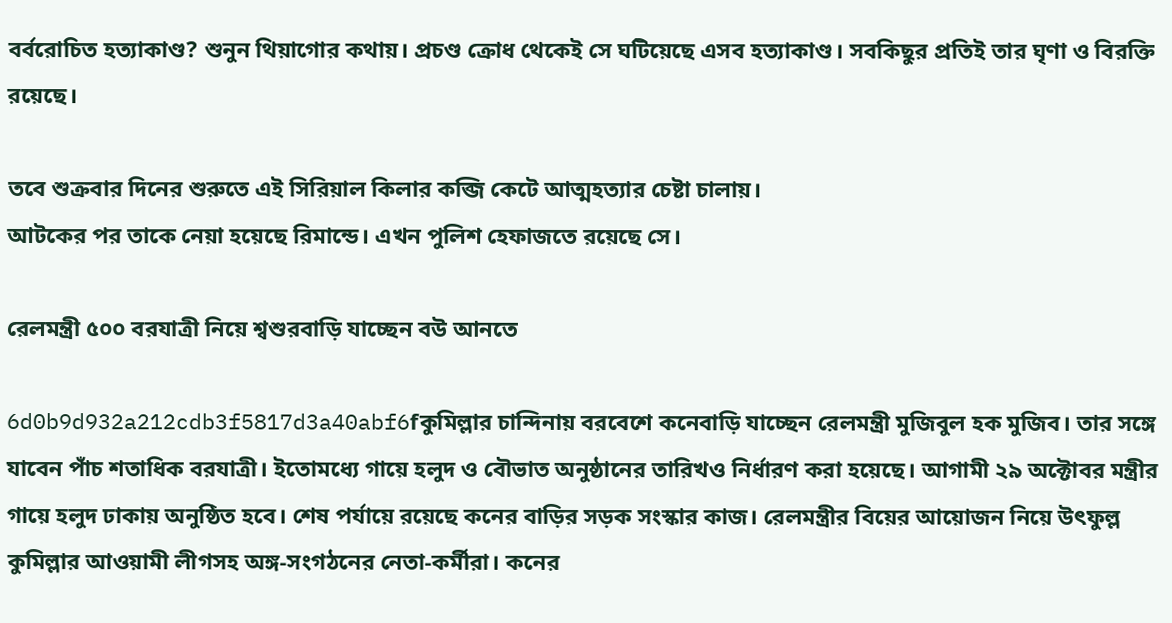বর্বরোচিত হত্যাকাণ্ড? শুনুন থিয়াগোর কথায়। প্রচণ্ড ক্রোধ থেকেই সে ঘটিয়েছে এসব হত্যাকাণ্ড। সবকিছুর প্রতিই তার ঘৃণা ও বিরক্তি রয়েছে।

তবে শুক্রবার দিনের শুরুতে এই সিরিয়াল কিলার কব্জি কেটে আত্মহত্যার চেষ্টা চালায়।
আটকের পর তাকে নেয়া হয়েছে রিমান্ডে। এখন পুলিশ হেফাজতে রয়েছে সে।

রেলমন্ত্রী ৫০০ বরযাত্রী নিয়ে শ্বশুরবাড়ি যাচ্ছেন বউ আনতে

6d0b9d932a212cdb3f5817d3a40abf6fকুমিল্লার চান্দিনায় বরবেশে কনেবাড়ি যাচ্ছেন রেলমন্ত্রী মুজিবুল হক মুজিব। তার সঙ্গে যাবেন পাঁচ শতাধিক বরযাত্রী। ইতোমধ্যে গায়ে হলুদ ও বৌভাত অনুষ্ঠানের তারিখও নির্ধারণ করা হয়েছে। আগামী ২৯ অক্টোবর মন্ত্রীর গায়ে হলুদ ঢাকায় অনুষ্ঠিত হবে। শেষ পর্যায়ে রয়েছে কনের বাড়ির সড়ক সংস্কার কাজ। রেলমন্ত্রীর বিয়ের আয়োজন নিয়ে উৎফুল্ল কুমিল্লার আওয়ামী লীগসহ অঙ্গ-সংগঠনের নেতা-কর্মীরা। কনের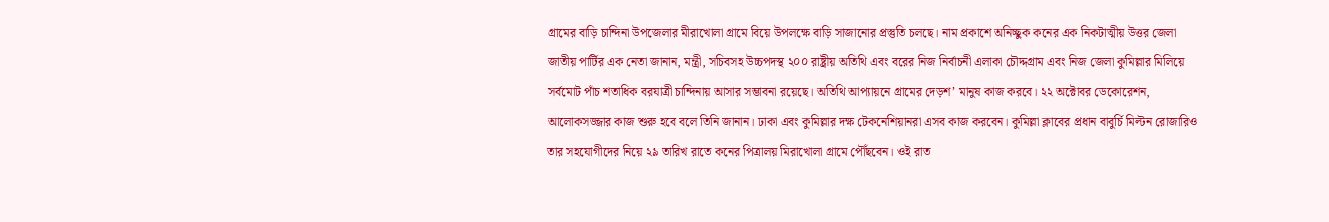গ্রামের বাড়ি চান্দিনা উপজেলার মীরাখোলা গ্রামে বিয়ে উপলক্ষে বাড়ি সাজানোর প্রস্তুতি চলছে। নাম প্রকাশে অনিচ্ছুক কনের এক নিকটাত্মীয় উত্তর জেলা জাতীয় পার্টির এক নেতা জানান, মন্ত্রী, সচিবসহ উচ্চপদস্থ ২০০ রাষ্ট্রীয় অতিথি এবং বরের নিজ নির্বাচনী এলাকা চৌদ্দগ্রাম এবং নিজ জেলা কুমিল্লার মিলিয়ে সর্বমোট পাঁচ শতাধিক বরযাত্রী চান্দিনায় আসার সম্ভাবনা রয়েছে। অতিথি আপ্যায়নে গ্রামের দেড়শ’ মানুষ কাজ করবে। ২২ অক্টোবর ডেকোরেশন, আলোকসজ্জার কাজ শুরু হবে বলে তিনি জানান। ঢাকা এবং কুমিল্লার দক্ষ টেকনেশিয়ানরা এসব কাজ করবেন। কুমিল্লা ক্লাবের প্রধান বাবুর্চি মিল্টন রোজারিও তার সহযোগীদের নিয়ে ২৯ তারিখ রাতে কনের পিত্রালয় মিরাখোলা গ্রামে পৌঁছবেন। ওই রাত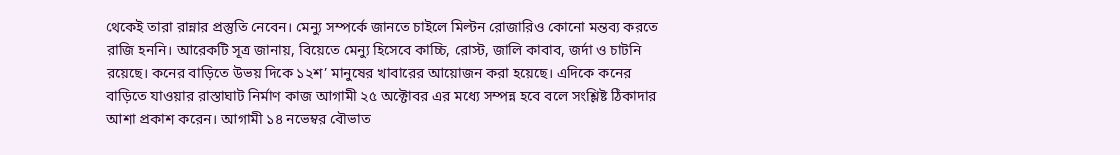থেকেই তারা রান্নার প্রস্তুতি নেবেন। মেন্যু সম্পর্কে জানতে চাইলে মিল্টন রোজারিও কোনো মন্তব্য করতে রাজি হননি। আরেকটি সূত্র জানায়, বিয়েতে মেন্যু হিসেবে কাচ্চি, রোস্ট, জালি কাবাব, জর্দা ও চাটনি রয়েছে। কনের বাড়িতে উভয় দিকে ১২শ’ মানুষের খাবারের আয়োজন করা হয়েছে। এদিকে কনের বাড়িতে যাওয়ার রাস্তাঘাট নির্মাণ কাজ আগামী ২৫ অক্টোবর এর মধ্যে সম্পন্ন হবে বলে সংশ্লিষ্ট ঠিকাদার আশা প্রকাশ করেন। আগামী ১৪ নভেম্বর বৌভাত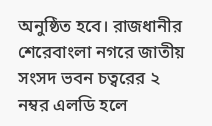অনুষ্ঠিত হবে। রাজধানীর শেরেবাংলা নগরে জাতীয় সংসদ ভবন চত্বরের ২ নম্বর এলডি হলে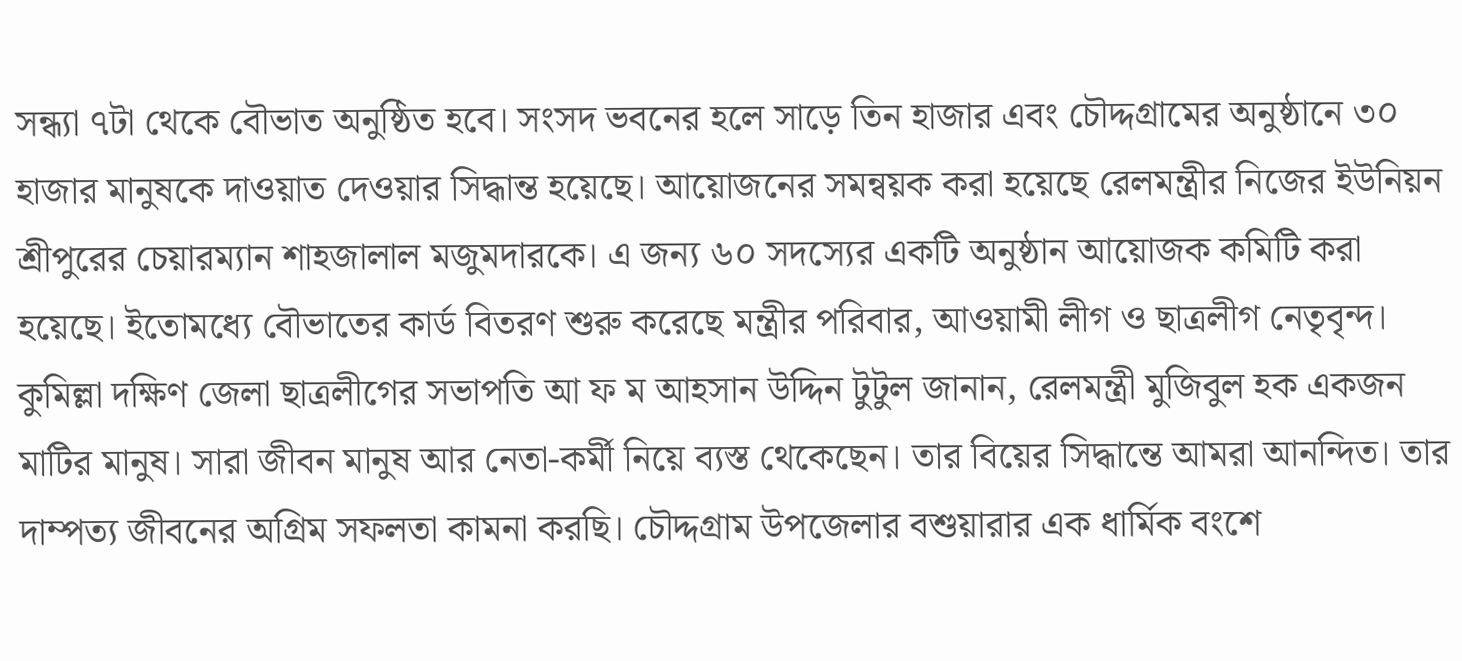সন্ধ্যা ৭টা থেকে বৌভাত অনুষ্ঠিত হবে। সংসদ ভবনের হলে সাড়ে তিন হাজার এবং চৌদ্দগ্রামের অনুষ্ঠানে ৩০ হাজার মানুষকে দাওয়াত দেওয়ার সিদ্ধান্ত হয়েছে। আয়োজনের সমন্বয়ক করা হয়েছে রেলমন্ত্রীর নিজের ইউনিয়ন শ্রীপুরের চেয়ারম্যান শাহজালাল মজুমদারকে। এ জন্য ৬০ সদস্যের একটি অনুষ্ঠান আয়োজক কমিটি করা হয়েছে। ইতোমধ্যে বৌভাতের কার্ড বিতরণ শুরু করেছে মন্ত্রীর পরিবার, আওয়ামী লীগ ও ছাত্রলীগ নেতৃবৃন্দ। কুমিল্লা দক্ষিণ জেলা ছাত্রলীগের সভাপতি আ ফ ম আহসান উদ্দিন টুটুল জানান, রেলমন্ত্রী মুজিবুল হক একজন মাটির মানুষ। সারা জীবন মানুষ আর নেতা-কর্মী নিয়ে ব্যস্ত থেকেছেন। তার বিয়ের সিদ্ধান্তে আমরা আনন্দিত। তার দাম্পত্য জীবনের অগ্রিম সফলতা কামনা করছি। চৌদ্দগ্রাম উপজেলার বশুয়ারার এক ধার্মিক বংশে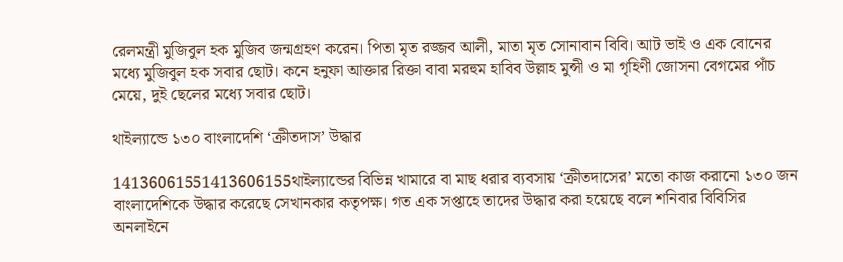রেলমন্ত্রী মুজিবুল হক মুজিব জন্মগ্রহণ করেন। পিতা মৃত রজ্জব আলী, মাতা মৃত সোনাবান বিবি। আট ভাই ও এক বোনের মধ্যে মুজিবুল হক সবার ছোট। কনে হনুফা আক্তার রিক্তা বাবা মরহুম হাবিব উল্লাহ মুন্সী ও মা গৃহিণী জোসনা বেগমের পাঁচ মেয়ে, দুই ছেলের মধ্যে সবার ছোট।

থাইল্যান্ডে ১৩০ বাংলাদেশি ‘ক্রীতদাস’ উদ্ধার

14136061551413606155থাইল্যান্ডের বিভিন্ন খামারে বা মাছ ধরার ব্যবসায় ‘ক্রীতদাসের’ মতো কাজ করানো ১৩০ জন বাংলাদেশিকে উদ্ধার করেছে সেখানকার কতৃপক্ষ। গত এক সপ্তাহে তাদের উদ্ধার করা হয়েছে বলে শনিবার বিবিসির অনলাইনে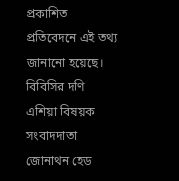প্রকাশিত প্রতিবেদনে এই তথ্য জানানো হয়েছে।
বিবিসির দণি এশিয়া বিষয়ক সংবাদদাতা জোনাথন হেড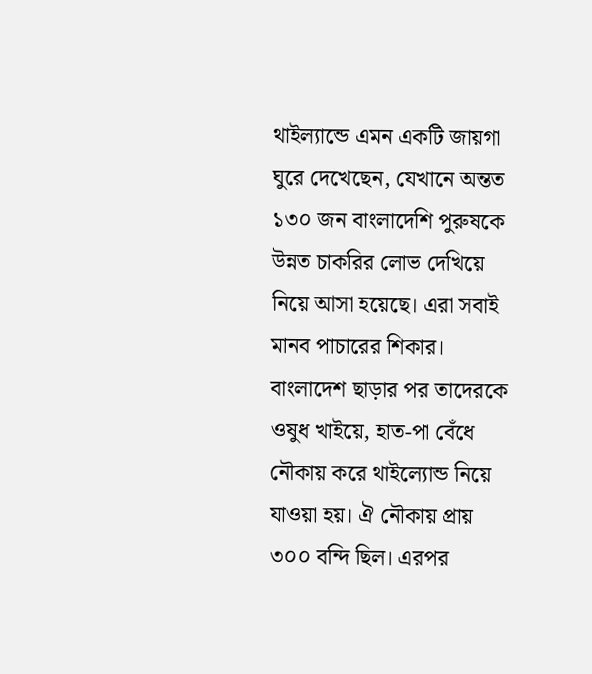থাইল্যান্ডে এমন একটি জায়গা ঘুরে দেখেছেন, যেখানে অন্তত ১৩০ জন বাংলাদেশি পুরুষকে উন্নত চাকরির লোভ দেখিয়ে নিয়ে আসা হয়েছে। এরা সবাই মানব পাচারের শিকার।
বাংলাদেশ ছাড়ার পর তাদেরকে ওষুধ খাইয়ে, হাত-পা বেঁধে নৌকায় করে থাইল্যোন্ড নিয়ে যাওয়া হয়। ঐ নৌকায় প্রায় ৩০০ বন্দি ছিল। এরপর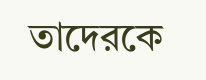তাদেরকে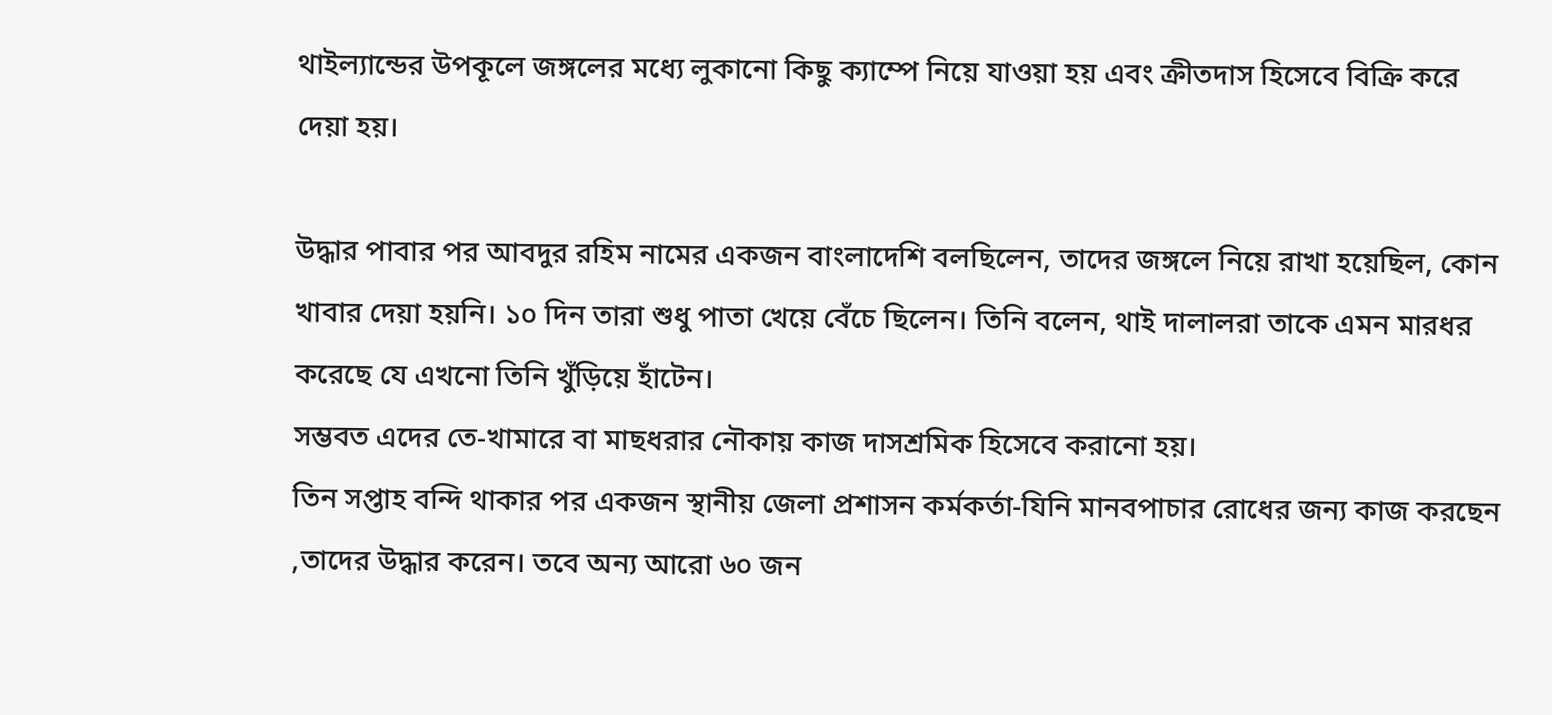থাইল্যান্ডের উপকূলে জঙ্গলের মধ্যে লুকানো কিছু ক্যাম্পে নিয়ে যাওয়া হয় এবং ক্রীতদাস হিসেবে বিক্রি করে দেয়া হয়।

উদ্ধার পাবার পর আবদুর রহিম নামের একজন বাংলাদেশি বলছিলেন, তাদের জঙ্গলে নিয়ে রাখা হয়েছিল, কোন খাবার দেয়া হয়নি। ১০ দিন তারা শুধু পাতা খেয়ে বেঁচে ছিলেন। তিনি বলেন, থাই দালালরা তাকে এমন মারধর করেছে যে এখনো তিনি খুঁড়িয়ে হাঁটেন।
সম্ভবত এদের তে-খামারে বা মাছধরার নৌকায় কাজ দাসশ্রমিক হিসেবে করানো হয়।
তিন সপ্তাহ বন্দি থাকার পর একজন স্থানীয় জেলা প্রশাসন কর্মকর্তা-যিনি মানবপাচার রোধের জন্য কাজ করছেন ,তাদের উদ্ধার করেন। তবে অন্য আরো ৬০ জন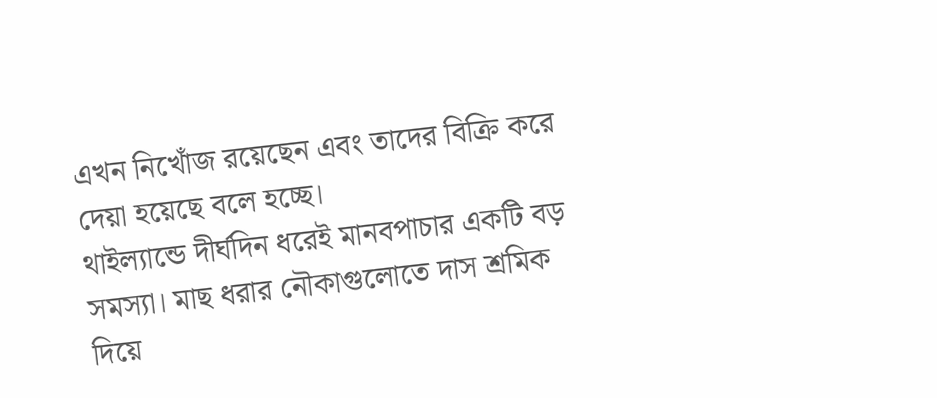এখন নিখোঁজ রয়েছেন এবং তাদের বিক্রি করে দেয়া হয়েছে বলে হচ্ছে।
থাইল্যান্ডে দীর্ঘদিন ধরেই মানবপাচার একটি বড় সমস্যা। মাছ ধরার নৌকাগুলোতে দাস শ্রমিক দিয়ে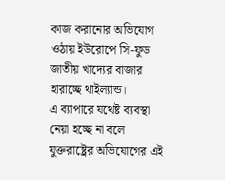কাজ করানোর অভিযোগ ওঠায় ইউরোপে সি-ফুড জাতীয় খাদ্যের বাজার হারাচ্ছে থাইল্যান্ড।
এ ব্যাপারে যথেষ্ট ব্যবস্থা নেয়া হচ্ছে না বলে যুক্তরাষ্ট্রের অভিযোগের এই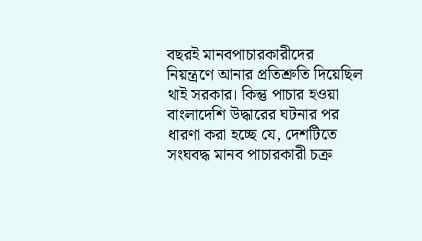বছরই মানবপাচারকারীদের নিয়ন্ত্রণে আনার প্রতিশ্রুতি দিয়েছিল থাই সরকার। কিন্তু পাচার হওয়া বাংলাদেশি উদ্ধারের ঘটনার পর ধারণা করা হচ্ছে যে, দেশটিতে সংঘবদ্ধ মানব পাচারকারী চক্র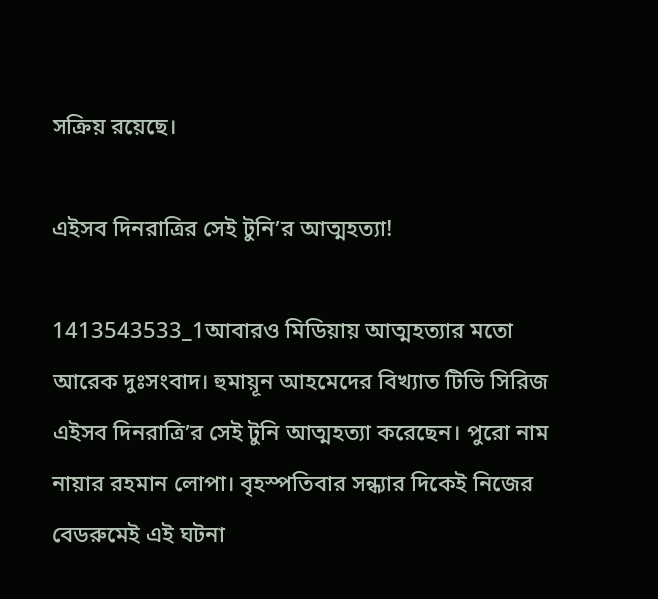সক্রিয় রয়েছে।

এইসব দিনরাত্রির সেই টুনি’র আত্মহত্যা!

1413543533_1আবারও মিডিয়ায় আত্মহত্যার মতো আরেক দুঃসংবাদ। হুমায়ূন আহমেদের বিখ্যাত টিভি সিরিজ এইসব দিনরাত্রি’র সেই টুনি আত্মহত্যা করেছেন। পুরো নাম নায়ার রহমান লোপা। বৃহস্পতিবার সন্ধ্যার দিকেই নিজের বেডরুমেই এই ঘটনা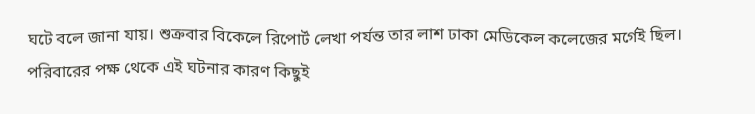ঘটে বলে জানা যায়। শুক্রবার বিকেলে রিপোর্ট লেখা পর্যন্ত তার লাশ ঢাকা মেডিকেল কলেজের মর্গেই ছিল।
পরিবারের পক্ষ থেকে এই ঘটনার কারণ কিছুই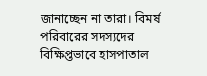জানাচ্ছেন না তারা। বিমর্ষ পরিবারের সদস্যদের বিক্ষিপ্তভাবে হাসপাতাল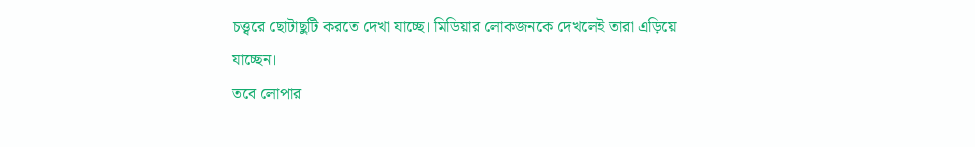চত্ত্বরে ছোটাছুটি করতে দেখা যাচ্ছে। মিডিয়ার লোকজনকে দেখলেই তারা এড়িয়ে যাচ্ছেন।
তবে লোপার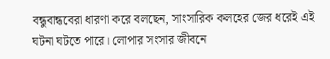বন্ধুবান্ধবেরা ধারণা করে বলছেন, সাংসারিক কলহের জের ধরেই এই ঘটনা ঘটতে পারে। লোপার সংসার জীবনে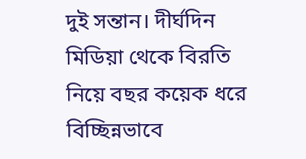দুই সন্তান। দীর্ঘদিন মিডিয়া থেকে বিরতি নিয়ে বছর কয়েক ধরে বিচ্ছিন্নভাবে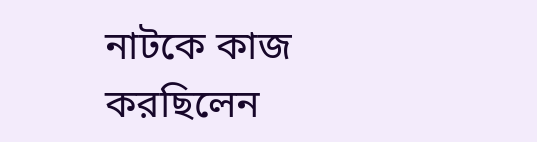নাটকে কাজ করছিলেন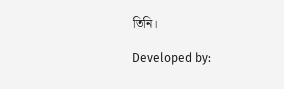তিনি।

Developed by: